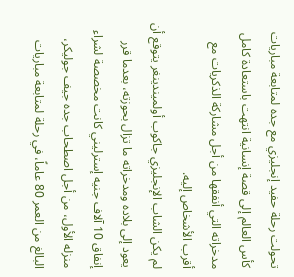تحولت رحلة حفيد إنجليزي مع جده لمتابعة مباريات كأس العالم إلى قصة إنسانية انتهت باستعادة كامل مدخراته التي أنفقها من أجل مشاركة الذكريات مع أقرب الأشخاص إليه.
لم يكن الشاب الإنجليزي جاكوب أولميندينغر يتوقع أن يعود إلى بلاده ومدخراته ما تزال بحوزته، بعدما قرر إنفاق 10 آلاف جنيه إسترليني كانت مخصصة لشراء منزله الأول، من أجل اصطحاب جده جيف جوليكر، البالغ من العمر 80 عاماً، في رحلة لمتابعة مباريات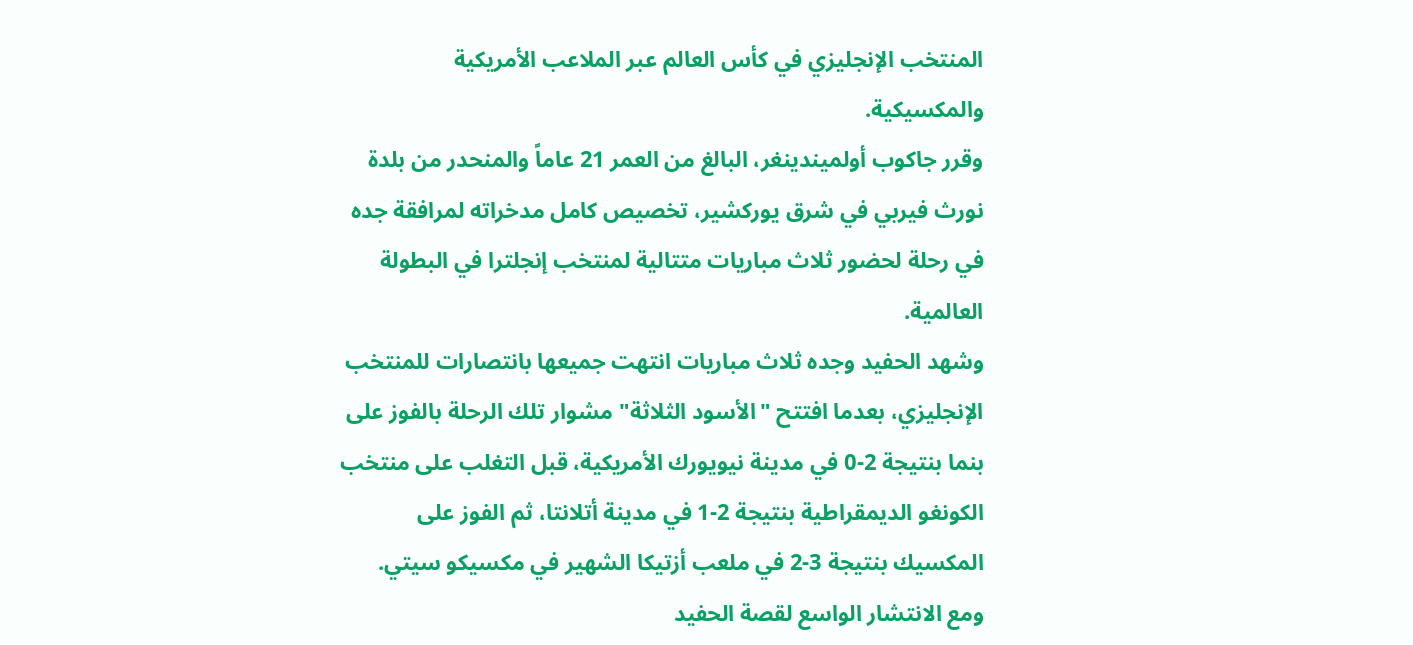المنتخب الإنجليزي في كأس العالم عبر الملاعب الأمريكية والمكسيكية.
وقرر جاكوب أولميندينغر، البالغ من العمر 21 عاماً والمنحدر من بلدة نورث فيربي في شرق يوركشير، تخصيص كامل مدخراته لمرافقة جده في رحلة لحضور ثلاث مباريات متتالية لمنتخب إنجلترا في البطولة العالمية.
وشهد الحفيد وجده ثلاث مباريات انتهت جميعها بانتصارات للمنتخب الإنجليزي، بعدما افتتح "الأسود الثلاثة" مشوار تلك الرحلة بالفوز على بنما بنتيجة 2-0 في مدينة نيويورك الأمريكية، قبل التغلب على منتخب الكونغو الديمقراطية بنتيجة 2-1 في مدينة أتلانتا، ثم الفوز على المكسيك بنتيجة 3-2 في ملعب أزتيكا الشهير في مكسيكو سيتي.
ومع الانتشار الواسع لقصة الحفيد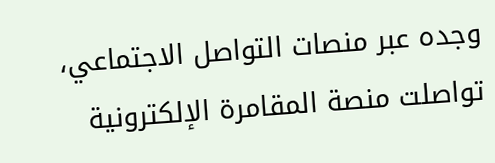وجده عبر منصات التواصل الاجتماعي، تواصلت منصة المقامرة الإلكترونية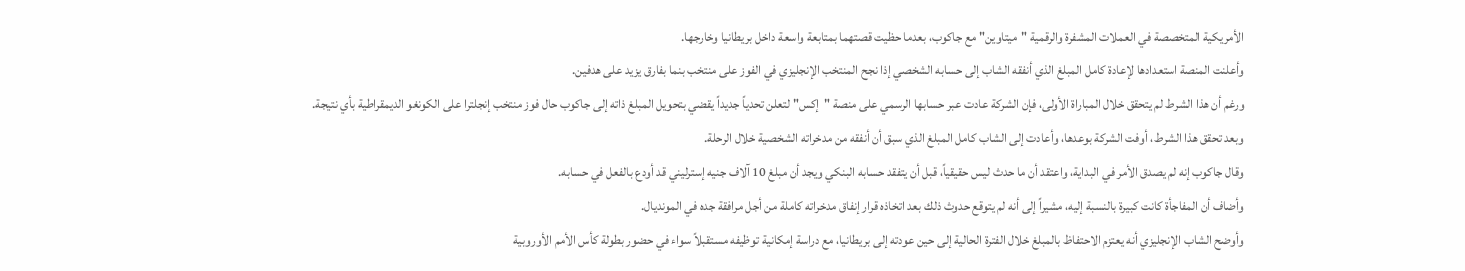الأمريكية المتخصصة في العملات المشفرة والرقمية "ميتاوين" مع جاكوب، بعدما حظيت قصتهما بمتابعة واسعة داخل بريطانيا وخارجها.
وأعلنت المنصة استعدادها لإعادة كامل المبلغ الذي أنفقه الشاب إلى حسابه الشخصي إذا نجح المنتخب الإنجليزي في الفوز على منتخب بنما بفارق يزيد على هدفين.
ورغم أن هذا الشرط لم يتحقق خلال المباراة الأولى، فإن الشركة عادت عبر حسابها الرسمي على منصة "إكس" لتعلن تحدياً جديداً يقضي بتحويل المبلغ ذاته إلى جاكوب حال فوز منتخب إنجلترا على الكونغو الديمقراطية بأي نتيجة.
وبعد تحقق هذا الشرط، أوفت الشركة بوعدها، وأعادت إلى الشاب كامل المبلغ الذي سبق أن أنفقه من مدخراته الشخصية خلال الرحلة.
وقال جاكوب إنه لم يصدق الأمر في البداية، واعتقد أن ما حدث ليس حقيقياً، قبل أن يتفقد حسابه البنكي ويجد أن مبلغ 10 آلاف جنيه إسترليني قد أودع بالفعل في حسابه.
وأضاف أن المفاجأة كانت كبيرة بالنسبة إليه، مشيراً إلى أنه لم يتوقع حدوث ذلك بعد اتخاذه قرار إنفاق مدخراته كاملة من أجل مرافقة جده في المونديال.
وأوضح الشاب الإنجليزي أنه يعتزم الاحتفاظ بالمبلغ خلال الفترة الحالية إلى حين عودته إلى بريطانيا، مع دراسة إمكانية توظيفه مستقبلاً سواء في حضور بطولة كأس الأمم الأوروبية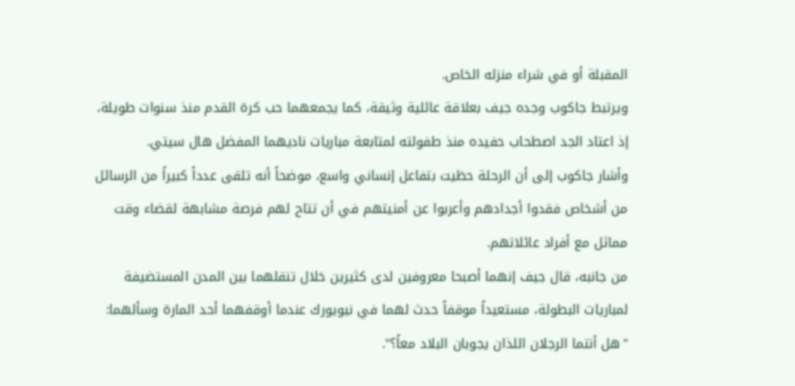المقبلة أو في شراء منزله الخاص.
ويرتبط جاكوب وجده جيف بعلاقة عائلية وثيقة، كما يجمعهما حب كرة القدم منذ سنوات طويلة، إذ اعتاد الجد اصطحاب حفيده منذ طفولته لمتابعة مباريات ناديهما المفضل هال سيتي.
وأشار جاكوب إلى أن الرحلة حظيت بتفاعل إنساني واسع، موضحاً أنه تلقى عدداً كبيراً من الرسائل من أشخاص فقدوا أجدادهم وأعربوا عن أمنيتهم في أن تتاح لهم فرصة مشابهة لقضاء وقت مماثل مع أفراد عائلاتهم.
من جانبه، قال جيف إنهما أصبحا معروفين لدى كثيرين خلال تنقلهما بين المدن المستضيفة لمباريات البطولة، مستعيداً موقفاً حدث لهما في نيويورك عندما أوقفهما أحد المارة وسألهما: "هل أنتما الرجلان اللذان يجوبان البلاد معاً؟".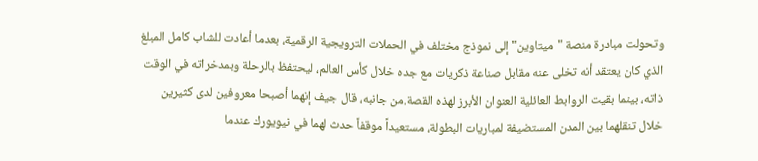وتحولت مبادرة منصة "ميتاوين" إلى نموذج مختلف في الحملات الترويجية الرقمية، بعدما أعادت للشاب كامل المبلغ الذي كان يعتقد أنه تخلى عنه مقابل صناعة ذكريات مع جده خلال كأس العالم، ليحتفظ بالرحلة وبمدخراته في الوقت ذاته، بينما بقيت الروابط العائلية العنوان الأبرز لهذه القصة.من جانبه، قال جيف إنهما أصبحا معروفين لدى كثيرين خلال تنقلهما بين المدن المستضيفة لمباريات البطولة، مستعيداً موقفاً حدث لهما في نيويورك عندما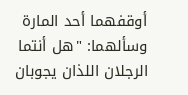أوقفهما أحد المارة وسألهما: "هل أنتما الرجلان اللذان يجوبان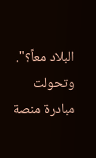البلاد معاً؟".
وتحولت مبادرة منصة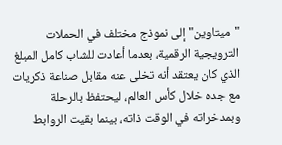"ميتاوين" إلى نموذج مختلف في الحملات الترويجية الرقمية، بعدما أعادت للشاب كامل المبلغ الذي كان يعتقد أنه تخلى عنه مقابل صناعة ذكريات مع جده خلال كأس العالم، ليحتفظ بالرحلة وبمدخراته في الوقت ذاته، بينما بقيت الروابط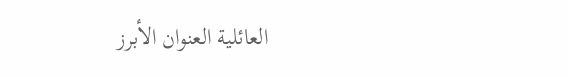العائلية العنوان الأبرز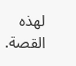لهذه القصة.